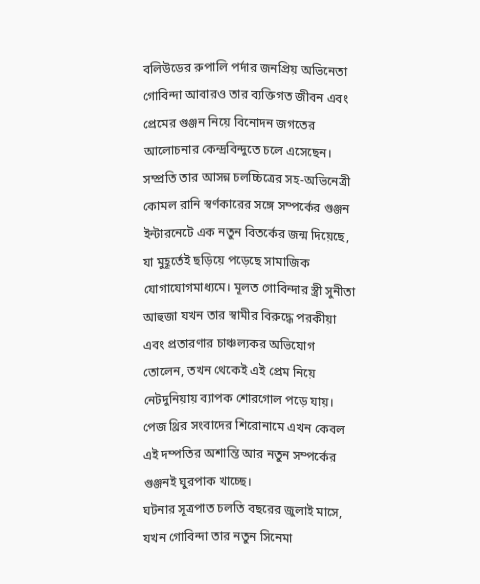বলিউডের রুপালি পর্দার জনপ্রিয় অভিনেতা গোবিন্দা আবারও তার ব্যক্তিগত জীবন এবং প্রেমের গুঞ্জন নিয়ে বিনোদন জগতের আলোচনার কেন্দ্রবিন্দুতে চলে এসেছেন। সম্প্রতি তার আসন্ন চলচ্চিত্রের সহ-অভিনেত্রী কোমল রানি স্বর্ণকারের সঙ্গে সম্পর্কের গুঞ্জন ইন্টারনেটে এক নতুন বিতর্কের জন্ম দিয়েছে, যা মুহূর্তেই ছড়িয়ে পড়েছে সামাজিক যোগাযোগমাধ্যমে। মূলত গোবিন্দার স্ত্রী সুনীতা আহুজা যখন তার স্বামীর বিরুদ্ধে পরকীয়া এবং প্রতারণার চাঞ্চল্যকর অভিযোগ তোলেন, তখন থেকেই এই প্রেম নিয়ে নেটদুনিয়ায় ব্যাপক শোরগোল পড়ে যায়। পেজ থ্রির সংবাদের শিরোনামে এখন কেবল এই দম্পতির অশান্তি আর নতুন সম্পর্কের গুঞ্জনই ঘুরপাক খাচ্ছে।
ঘটনার সূত্রপাত চলতি বছরের জুলাই মাসে, যখন গোবিন্দা তার নতুন সিনেমা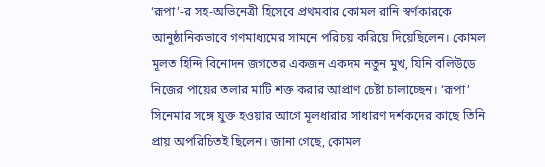‘রূপা’-র সহ-অভিনেত্রী হিসেবে প্রথমবার কোমল রানি স্বর্ণকারকে আনুষ্ঠানিকভাবে গণমাধ্যমের সামনে পরিচয় করিয়ে দিয়েছিলেন। কোমল মূলত হিন্দি বিনোদন জগতের একজন একদম নতুন মুখ, যিনি বলিউডে নিজের পায়ের তলার মাটি শক্ত করার আপ্রাণ চেষ্টা চালাচ্ছেন। ‘রূপা’ সিনেমার সঙ্গে যুক্ত হওয়ার আগে মূলধারার সাধারণ দর্শকদের কাছে তিনি প্রায় অপরিচিতই ছিলেন। জানা গেছে, কোমল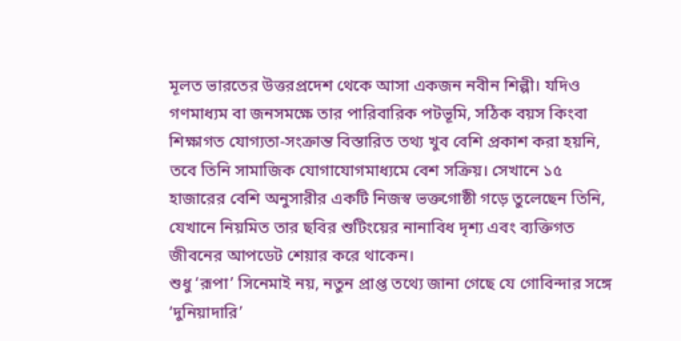মূলত ভারতের উত্তরপ্রদেশ থেকে আসা একজন নবীন শিল্পী। যদিও গণমাধ্যম বা জনসমক্ষে তার পারিবারিক পটভূমি, সঠিক বয়স কিংবা শিক্ষাগত যোগ্যতা-সংক্রান্ত বিস্তারিত তথ্য খুব বেশি প্রকাশ করা হয়নি, তবে তিনি সামাজিক যোগাযোগমাধ্যমে বেশ সক্রিয়। সেখানে ১৫ হাজারের বেশি অনুসারীর একটি নিজস্ব ভক্তগোষ্ঠী গড়ে তুলেছেন তিনি, যেখানে নিয়মিত তার ছবির শুটিংয়ের নানাবিধ দৃশ্য এবং ব্যক্তিগত জীবনের আপডেট শেয়ার করে থাকেন।
শুধু ‘রূপা’ সিনেমাই নয়, নতুন প্রাপ্ত তথ্যে জানা গেছে যে গোবিন্দার সঙ্গে ‘দুনিয়াদারি’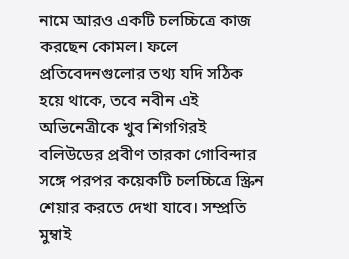নামে আরও একটি চলচ্চিত্রে কাজ করছেন কোমল। ফলে প্রতিবেদনগুলোর তথ্য যদি সঠিক হয়ে থাকে, তবে নবীন এই অভিনেত্রীকে খুব শিগগিরই বলিউডের প্রবীণ তারকা গোবিন্দার সঙ্গে পরপর কয়েকটি চলচ্চিত্রে স্ক্রিন শেয়ার করতে দেখা যাবে। সম্প্রতি মুম্বাই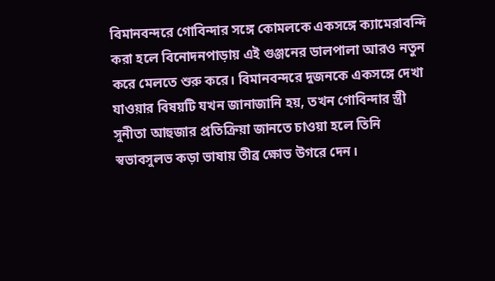বিমানবন্দরে গোবিন্দার সঙ্গে কোমলকে একসঙ্গে ক্যামেরাবন্দি করা হলে বিনোদনপাড়ায় এই গুঞ্জনের ডালপালা আরও নতুন করে মেলতে শুরু করে। বিমানবন্দরে দুজনকে একসঙ্গে দেখা যাওয়ার বিষয়টি যখন জানাজানি হয়, তখন গোবিন্দার স্ত্রী সুনীতা আহুজার প্রতিক্রিয়া জানতে চাওয়া হলে তিনি স্বভাবসুলভ কড়া ভাষায় তীব্র ক্ষোভ উগরে দেন।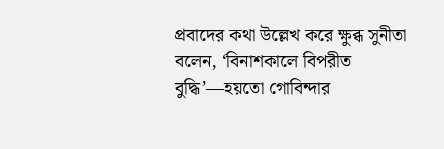প্রবাদের কথা উল্লেখ করে ক্ষুব্ধ সুনীতা বলেন, ‘বিনাশকালে বিপরীত বুদ্ধি’—হয়তো গোবিন্দার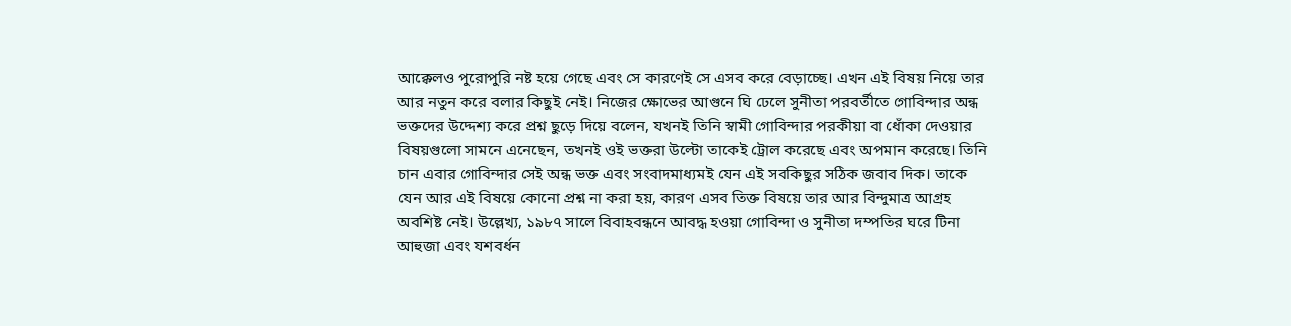আক্কেলও পুরোপুরি নষ্ট হয়ে গেছে এবং সে কারণেই সে এসব করে বেড়াচ্ছে। এখন এই বিষয় নিয়ে তার আর নতুন করে বলার কিছুই নেই। নিজের ক্ষোভের আগুনে ঘি ঢেলে সুনীতা পরবর্তীতে গোবিন্দার অন্ধ ভক্তদের উদ্দেশ্য করে প্রশ্ন ছুড়ে দিয়ে বলেন, যখনই তিনি স্বামী গোবিন্দার পরকীয়া বা ধোঁকা দেওয়ার বিষয়গুলো সামনে এনেছেন, তখনই ওই ভক্তরা উল্টো তাকেই ট্রোল করেছে এবং অপমান করেছে। তিনি চান এবার গোবিন্দার সেই অন্ধ ভক্ত এবং সংবাদমাধ্যমই যেন এই সবকিছুর সঠিক জবাব দিক। তাকে যেন আর এই বিষয়ে কোনো প্রশ্ন না করা হয়, কারণ এসব তিক্ত বিষয়ে তার আর বিন্দুমাত্র আগ্রহ অবশিষ্ট নেই। উল্লেখ্য, ১৯৮৭ সালে বিবাহবন্ধনে আবদ্ধ হওয়া গোবিন্দা ও সুনীতা দম্পতির ঘরে টিনা আহুজা এবং যশবর্ধন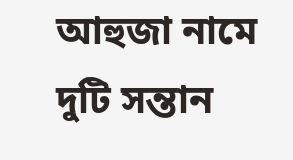আহুজা নামে দুটি সন্তান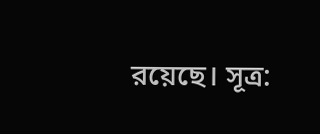রয়েছে। সূত্র: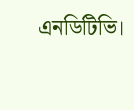এনডিটিভি।